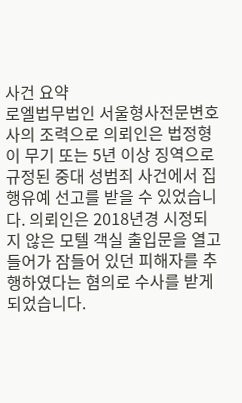사건 요약
로엘법무법인 서울형사전문변호사의 조력으로 의뢰인은 법정형이 무기 또는 5년 이상 징역으로 규정된 중대 성범죄 사건에서 집행유예 선고를 받을 수 있었습니다. 의뢰인은 2018년경 시정되지 않은 모텔 객실 출입문을 열고 들어가 잠들어 있던 피해자를 추행하였다는 혐의로 수사를 받게 되었습니다.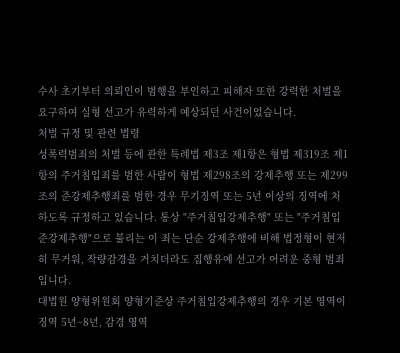수사 초기부터 의뢰인이 범행을 부인하고 피해자 또한 강력한 처벌을 요구하여 실형 선고가 유력하게 예상되던 사건이었습니다.
처벌 규정 및 관련 법령
성폭력범죄의 처벌 등에 관한 특례법 제3조 제1항은 형법 제319조 제1항의 주거침입죄를 범한 사람이 형법 제298조의 강제추행 또는 제299조의 준강제추행죄를 범한 경우 무기징역 또는 5년 이상의 징역에 처하도록 규정하고 있습니다. 통상 "주거침입강제추행" 또는 "주거침입준강제추행"으로 불리는 이 죄는 단순 강제추행에 비해 법정형이 현저히 무거워, 작량감경을 거치더라도 집행유예 선고가 어려운 중형 범죄입니다.
대법원 양형위원회 양형기준상 주거침입강제추행의 경우 기본 영역이 징역 5년~8년, 감경 영역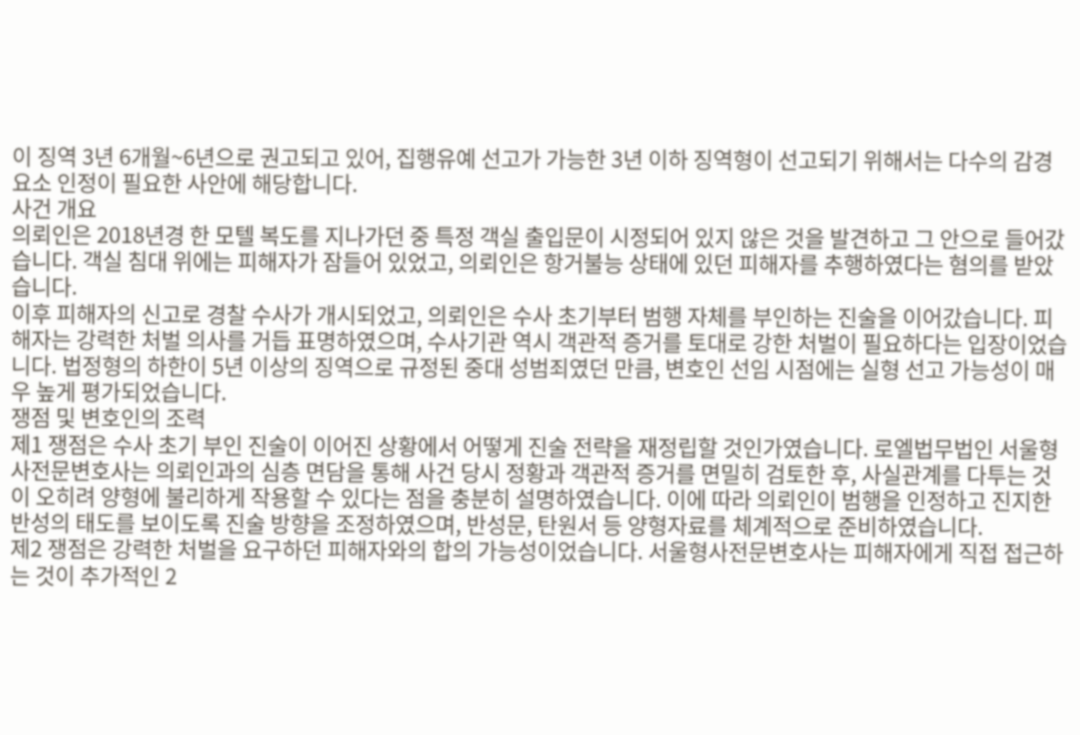이 징역 3년 6개월~6년으로 권고되고 있어, 집행유예 선고가 가능한 3년 이하 징역형이 선고되기 위해서는 다수의 감경요소 인정이 필요한 사안에 해당합니다.
사건 개요
의뢰인은 2018년경 한 모텔 복도를 지나가던 중 특정 객실 출입문이 시정되어 있지 않은 것을 발견하고 그 안으로 들어갔습니다. 객실 침대 위에는 피해자가 잠들어 있었고, 의뢰인은 항거불능 상태에 있던 피해자를 추행하였다는 혐의를 받았습니다.
이후 피해자의 신고로 경찰 수사가 개시되었고, 의뢰인은 수사 초기부터 범행 자체를 부인하는 진술을 이어갔습니다. 피해자는 강력한 처벌 의사를 거듭 표명하였으며, 수사기관 역시 객관적 증거를 토대로 강한 처벌이 필요하다는 입장이었습니다. 법정형의 하한이 5년 이상의 징역으로 규정된 중대 성범죄였던 만큼, 변호인 선임 시점에는 실형 선고 가능성이 매우 높게 평가되었습니다.
쟁점 및 변호인의 조력
제1 쟁점은 수사 초기 부인 진술이 이어진 상황에서 어떻게 진술 전략을 재정립할 것인가였습니다. 로엘법무법인 서울형사전문변호사는 의뢰인과의 심층 면담을 통해 사건 당시 정황과 객관적 증거를 면밀히 검토한 후, 사실관계를 다투는 것이 오히려 양형에 불리하게 작용할 수 있다는 점을 충분히 설명하였습니다. 이에 따라 의뢰인이 범행을 인정하고 진지한 반성의 태도를 보이도록 진술 방향을 조정하였으며, 반성문, 탄원서 등 양형자료를 체계적으로 준비하였습니다.
제2 쟁점은 강력한 처벌을 요구하던 피해자와의 합의 가능성이었습니다. 서울형사전문변호사는 피해자에게 직접 접근하는 것이 추가적인 2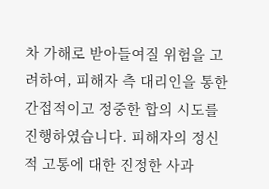차 가해로 받아들여질 위험을 고려하여, 피해자 측 대리인을 통한 간접적이고 정중한 합의 시도를 진행하였습니다. 피해자의 정신적 고통에 대한 진정한 사과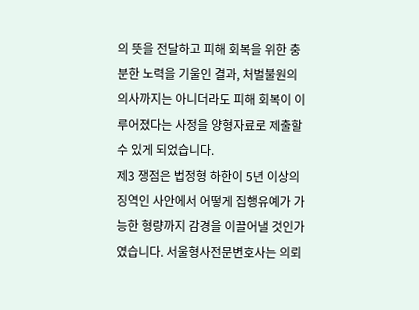의 뜻을 전달하고 피해 회복을 위한 충분한 노력을 기울인 결과, 처벌불원의 의사까지는 아니더라도 피해 회복이 이루어졌다는 사정을 양형자료로 제출할 수 있게 되었습니다.
제3 쟁점은 법정형 하한이 5년 이상의 징역인 사안에서 어떻게 집행유예가 가능한 형량까지 감경을 이끌어낼 것인가였습니다. 서울형사전문변호사는 의뢰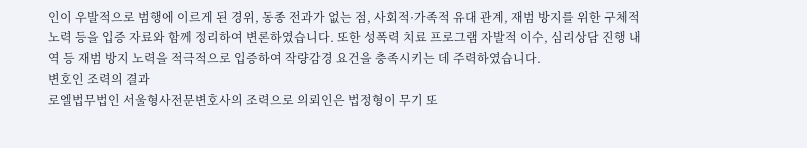인이 우발적으로 범행에 이르게 된 경위, 동종 전과가 없는 점, 사회적·가족적 유대 관계, 재범 방지를 위한 구체적 노력 등을 입증 자료와 함께 정리하여 변론하였습니다. 또한 성폭력 치료 프로그램 자발적 이수, 심리상담 진행 내역 등 재범 방지 노력을 적극적으로 입증하여 작량감경 요건을 충족시키는 데 주력하였습니다.
변호인 조력의 결과
로엘법무법인 서울형사전문변호사의 조력으로 의뢰인은 법정형이 무기 또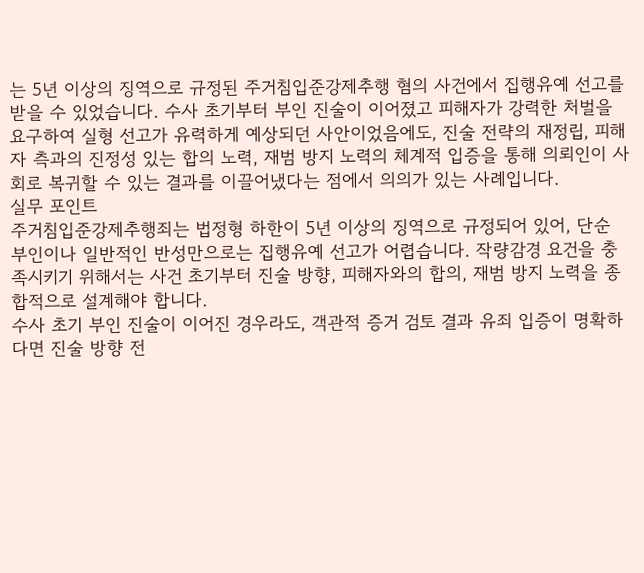는 5년 이상의 징역으로 규정된 주거침입준강제추행 혐의 사건에서 집행유예 선고를 받을 수 있었습니다. 수사 초기부터 부인 진술이 이어졌고 피해자가 강력한 처벌을 요구하여 실형 선고가 유력하게 예상되던 사안이었음에도, 진술 전략의 재정립, 피해자 측과의 진정성 있는 합의 노력, 재범 방지 노력의 체계적 입증을 통해 의뢰인이 사회로 복귀할 수 있는 결과를 이끌어냈다는 점에서 의의가 있는 사례입니다.
실무 포인트
주거침입준강제추행죄는 법정형 하한이 5년 이상의 징역으로 규정되어 있어, 단순 부인이나 일반적인 반성만으로는 집행유예 선고가 어렵습니다. 작량감경 요건을 충족시키기 위해서는 사건 초기부터 진술 방향, 피해자와의 합의, 재범 방지 노력을 종합적으로 설계해야 합니다.
수사 초기 부인 진술이 이어진 경우라도, 객관적 증거 검토 결과 유죄 입증이 명확하다면 진술 방향 전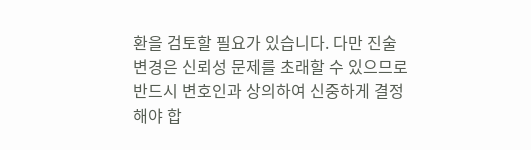환을 검토할 필요가 있습니다. 다만 진술 변경은 신뢰성 문제를 초래할 수 있으므로 반드시 변호인과 상의하여 신중하게 결정해야 합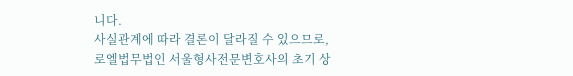니다.
사실관계에 따라 결론이 달라질 수 있으므로, 로엘법무법인 서울형사전문변호사의 초기 상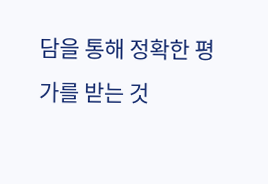담을 통해 정확한 평가를 받는 것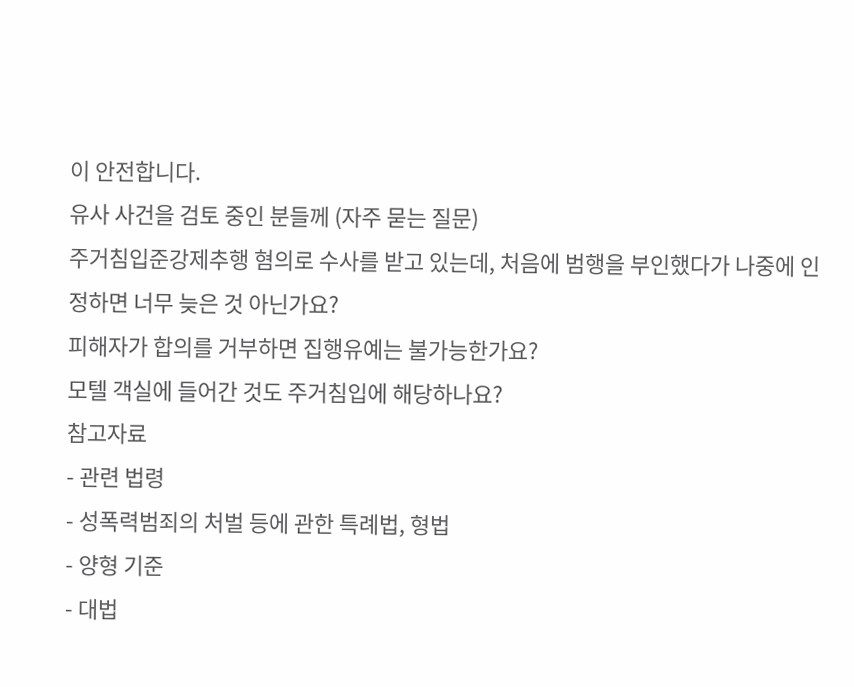이 안전합니다.
유사 사건을 검토 중인 분들께 (자주 묻는 질문)
주거침입준강제추행 혐의로 수사를 받고 있는데, 처음에 범행을 부인했다가 나중에 인정하면 너무 늦은 것 아닌가요?
피해자가 합의를 거부하면 집행유예는 불가능한가요?
모텔 객실에 들어간 것도 주거침입에 해당하나요?
참고자료
- 관련 법령
- 성폭력범죄의 처벌 등에 관한 특례법, 형법
- 양형 기준
- 대법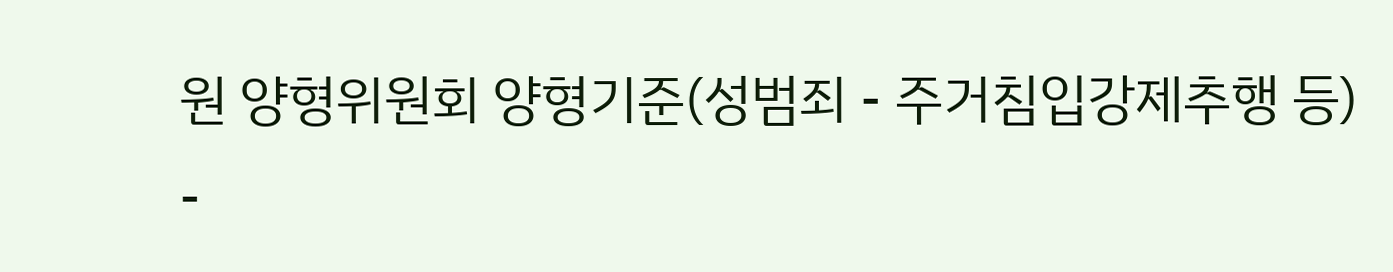원 양형위원회 양형기준(성범죄 - 주거침입강제추행 등)
-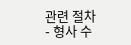관련 절차
- 형사 수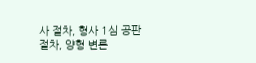사 절차, 형사 1심 공판 절차, 양형 변론